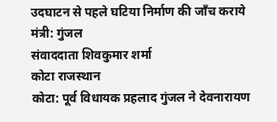उदघाटन से पहले घटिया निर्माण की जाँच कराये मंत्री: गुंजल
संवाददाता शिवकुमार शर्मा
कोटा राजस्थान
कोटा: पूर्व विधायक प्रहलाद गुंजल ने देवनारायण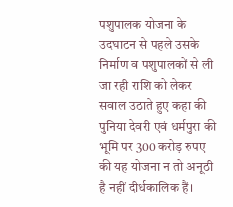पशुपालक योजना के उदघाटन से पहले उसके निर्माण व पशुपालकों से ली जा रही राशि को लेकर सवाल उठाते हुए कहा की पुनिया देवरी एवं धर्मपुरा की भूमि पर 300 करोड़ रुपए की यह योजना न तो अनूठी है नहीं दीर्धकालिक हैं।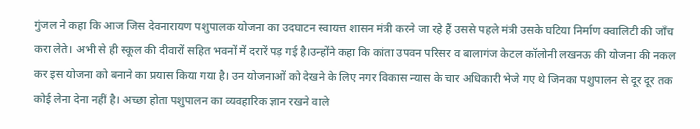गुंजल ने कहा कि आज जिस देवनारायण पशुपालक योजना का उदघाटन स्वायत्त शासन मंत्री करने जा रहे हैं उससे पहले मंत्री उसके घटिया निर्माण क्वालिटी की जाँच करा लेते। अभी से ही स्कूल की दीवारों सहित भवनों में दरारें पड़ गई है।उन्होंने कहा कि कांता उपवन परिसर व बालागंज केटल कॉलोनी लखनऊ की योजना की नकल कर इस योजना को बनाने का प्रयास किया गया है। उन योजनाओं को देखने के लिए नगर विकास न्यास के चार अधिकारी भेजे गए थे जिनका पशुपालन से दूर दूर तक कोई लेना देना नहीं है। अच्छा होता पशुपालन का व्यवहारिक ज्ञान रखने वाले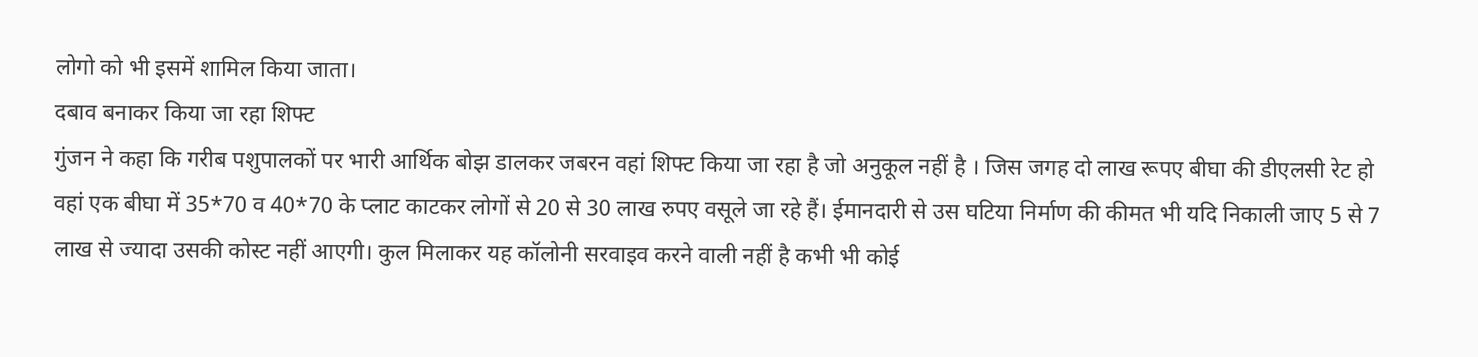लोगो को भी इसमें शामिल किया जाता।
दबाव बनाकर किया जा रहा शिफ्ट
गुंजन ने कहा कि गरीब पशुपालकों पर भारी आर्थिक बोझ डालकर जबरन वहां शिफ्ट किया जा रहा है जो अनुकूल नहीं है । जिस जगह दो लाख रूपए बीघा की डीएलसी रेट हो वहां एक बीघा में 35*70 व 40*70 के प्लाट काटकर लोगों से 20 से 30 लाख रुपए वसूले जा रहे हैं। ईमानदारी से उस घटिया निर्माण की कीमत भी यदि निकाली जाए 5 से 7 लाख से ज्यादा उसकी कोस्ट नहीं आएगी। कुल मिलाकर यह कॉलोनी सरवाइव करने वाली नहीं है कभी भी कोई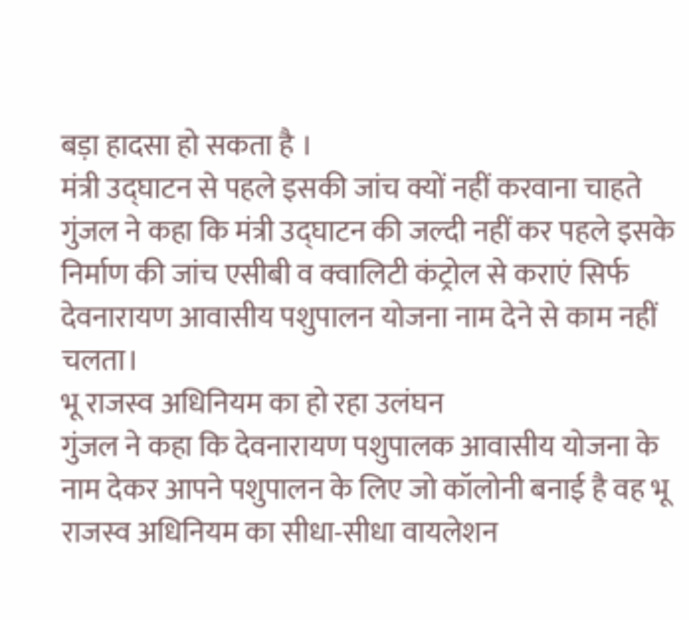बड़ा हादसा हो सकता है ।
मंत्री उद्घाटन से पहले इसकी जांच क्यों नहीं करवाना चाहते
गुंजल ने कहा कि मंत्री उद्घाटन की जल्दी नहीं कर पहले इसके निर्माण की जांच एसीबी व क्वालिटी कंट्रोल से कराएं सिर्फ देवनारायण आवासीय पशुपालन योजना नाम देने से काम नहीं चलता।
भू राजस्व अधिनियम का हो रहा उलंघन
गुंजल ने कहा कि देवनारायण पशुपालक आवासीय योजना के नाम देकर आपने पशुपालन के लिए जो कॉलोनी बनाई है वह भू राजस्व अधिनियम का सीधा-सीधा वायलेशन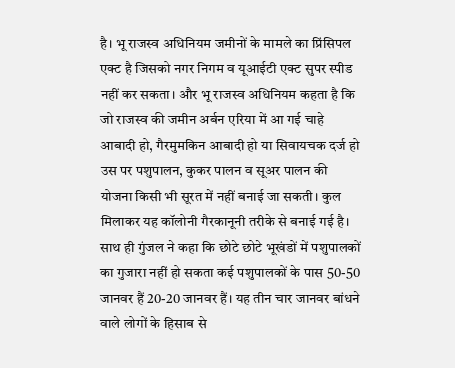है। भू राजस्व अधिनियम जमीनों के मामले का प्रिंसिपल एक्ट है जिसको नगर निगम व यूआईटी एक्ट सुपर स्पीड नहीं कर सकता। और भू राजस्व अधिनियम कहता है कि जो राजस्व की जमीन अर्बन एरिया में आ गई चाहे आबादी हो, गैरमुमकिन आबादी हो या सिवायचक दर्ज हो उस पर पशुपालन, कुकर पालन व सूअर पालन की योजना किसी भी सूरत में नहीं बनाई जा सकती। कुल मिलाकर यह कॉलोनी गैरकानूनी तरीके से बनाई गई है।
साथ ही गुंजल ने कहा कि छोटे छोटे भूखंडों में पशुपालकों का गुजारा नहीं हो सकता कई पशुपालकों के पास 50-50 जानवर हैं 20-20 जानवर हैं। यह तीन चार जानवर बांधने वाले लोगों के हिसाब से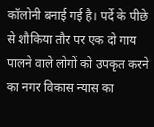कॉलोनी बनाई गई है। पर्दे के पीछे से शौकिया तौर पर एक दो गाय पालने वाले लोगों को उपकृत करने का नगर विकास न्यास का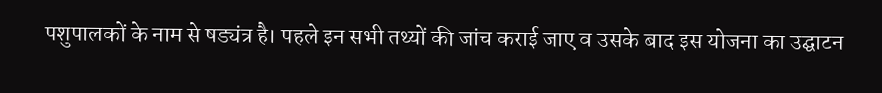पशुपालकों के नाम से षड्यंत्र है। पहले इन सभी तथ्यों की जांच कराई जाए व उसके बाद इस योजना का उद्घाटन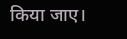किया जाए।